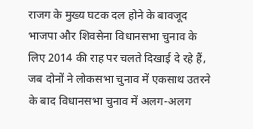राजग के मुख्य घटक दल होने के बावजूद भाजपा और शिवसेना विधानसभा चुनाव के लिए 2014 की राह पर चलते दिखाई दे रहे हैं, जब दोनों ने लोकसभा चुनाव में एकसाथ उतरने के बाद विधानसभा चुनाव में अलग-अलग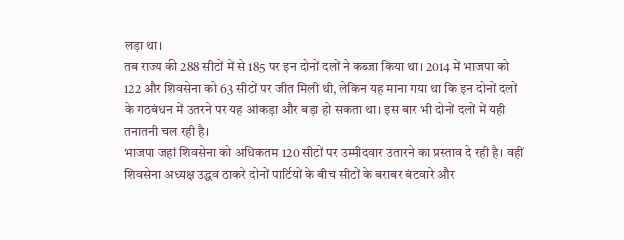लड़ा था।
तब राज्य की 288 सीटों में से 185 पर इन दोनों दलों ने कब्जा किया था। 2014 में भाजपा को 122 और शिवसेना को 63 सीटों पर जीत मिली थी, लेकिन यह माना गया था कि इन दोनों दलों के गठबंधन में उतरने पर यह आंकड़ा और बड़ा हो सकता था। इस बार भी दोनों दलों में यही तनातनी चल रही है।
भाजपा जहां शिवसेना को अधिकतम 120 सीटों पर उम्मीदवार उतारने का प्रस्ताव दे रही है। वहीं शिवसेना अध्यक्ष उद्धव ठाकरे दोनों पार्टियों के बीच सीटों के बराबर बंटवारे और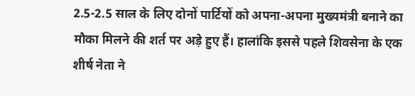2.5-2.5 साल के लिए दोनों पार्टियों को अपना-अपना मुख्यमंत्री बनाने का मौका मिलने की शर्त पर अड़े हुए हैं। हालांकि इससे पहले शिवसेना के एक शीर्ष नेता ने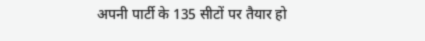अपनी पार्टी के 135 सीटों पर तैयार हो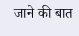जाने की बात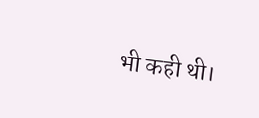भी कही थी।